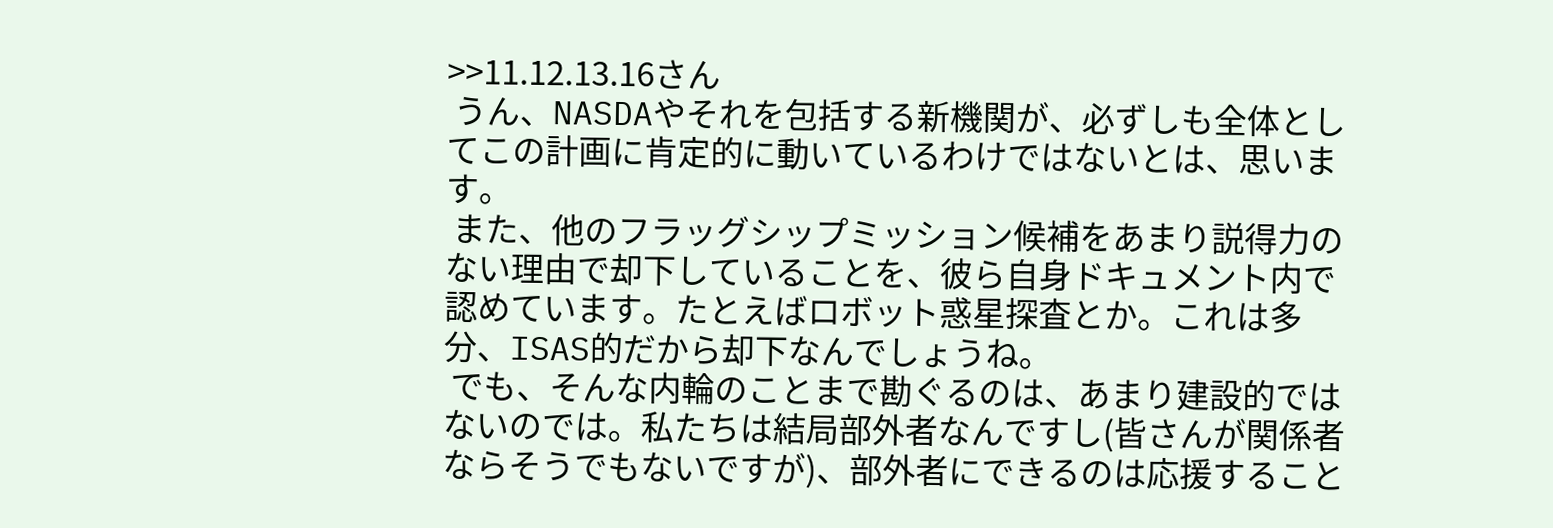>>11.12.13.16さん
 うん、NASDAやそれを包括する新機関が、必ずしも全体としてこの計画に肯定的に動いているわけではないとは、思います。
 また、他のフラッグシップミッション候補をあまり説得力のない理由で却下していることを、彼ら自身ドキュメント内で認めています。たとえばロボット惑星探査とか。これは多分、ISAS的だから却下なんでしょうね。
 でも、そんな内輪のことまで勘ぐるのは、あまり建設的ではないのでは。私たちは結局部外者なんですし(皆さんが関係者ならそうでもないですが)、部外者にできるのは応援すること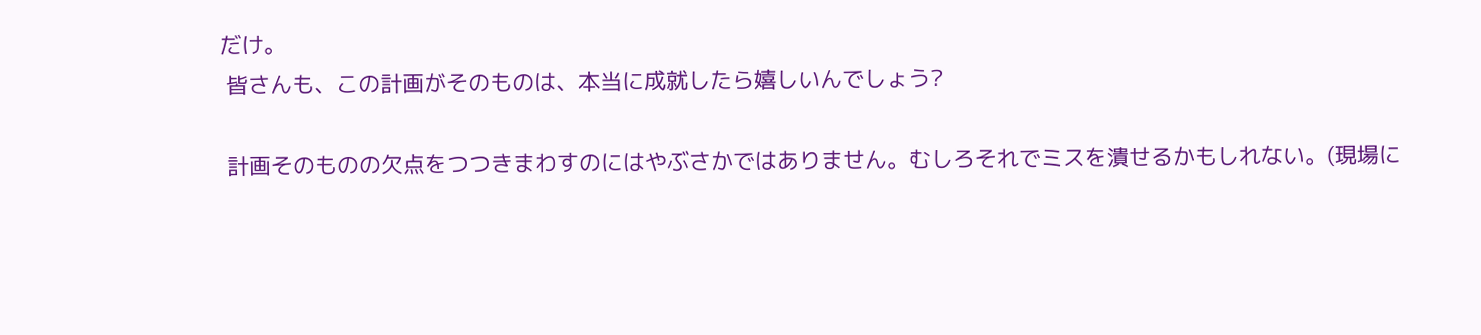だけ。
 皆さんも、この計画がそのものは、本当に成就したら嬉しいんでしょう?

 計画そのものの欠点をつつきまわすのにはやぶさかではありません。むしろそれでミスを潰せるかもしれない。(現場に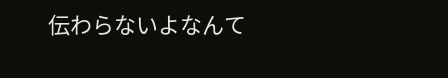伝わらないよなんて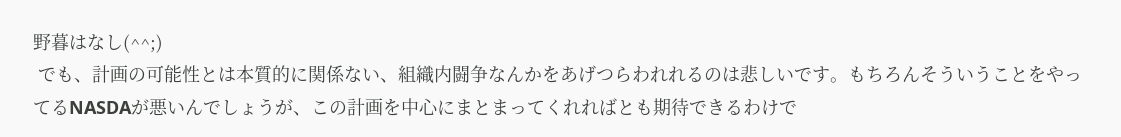野暮はなし(^^;)
 でも、計画の可能性とは本質的に関係ない、組織内闘争なんかをあげつらわれれるのは悲しいです。もちろんそういうことをやってるNASDAが悪いんでしょうが、この計画を中心にまとまってくれればとも期待できるわけで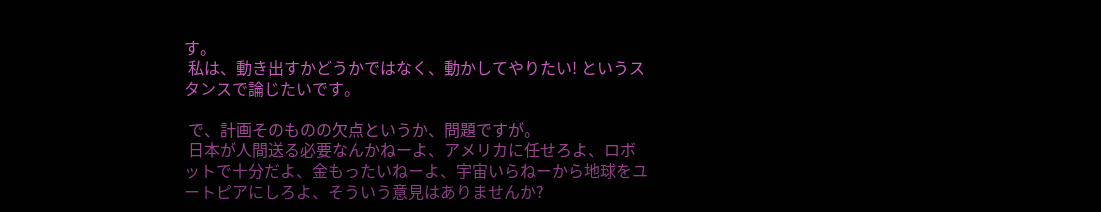す。
 私は、動き出すかどうかではなく、動かしてやりたい! というスタンスで論じたいです。

 で、計画そのものの欠点というか、問題ですが。
 日本が人間送る必要なんかねーよ、アメリカに任せろよ、ロボットで十分だよ、金もったいねーよ、宇宙いらねーから地球をユートピアにしろよ、そういう意見はありませんか?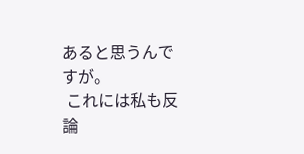あると思うんですが。
 これには私も反論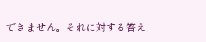できません。それに対する答え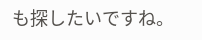も探したいですね。